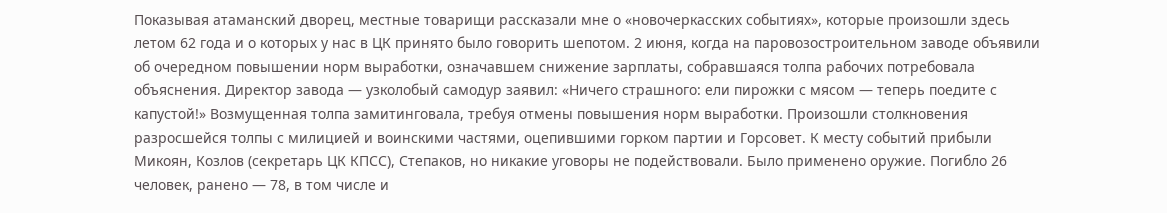Показывая атаманский дворец, местные товарищи рассказали мне о «новочеркасских событиях», которые произошли здесь летом 62 года и о которых у нас в ЦК принято было говорить шепотом. 2 июня, когда на паровозостроительном заводе объявили об очередном повышении норм выработки, означавшем снижение зарплаты, собравшаяся толпа рабочих потребовала объяснения. Директор завода — узколобый самодур заявил: «Ничего страшного: ели пирожки с мясом — теперь поедите с капустой!» Возмущенная толпа замитинговала, требуя отмены повышения норм выработки. Произошли столкновения разросшейся толпы с милицией и воинскими частями, оцепившими горком партии и Горсовет. К месту событий прибыли Микоян, Козлов (секретарь ЦК КПСС), Степаков, но никакие уговоры не подействовали. Было применено оружие. Погибло 26 человек, ранено — 78, в том числе и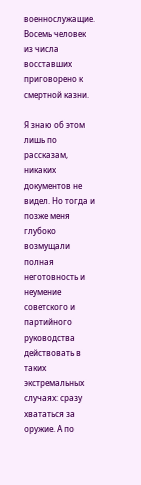военнослужащие. Восемь человек из числа восставших приговорено к смертной казни.

Я знаю об этом лишь по рассказам, никаких документов не видел. Но тогда и позже меня глубоко возмущали полная неготовность и неумение советского и партийного руководства действовать в таких экстремальных случаях: сразу хвататься за оружие. А по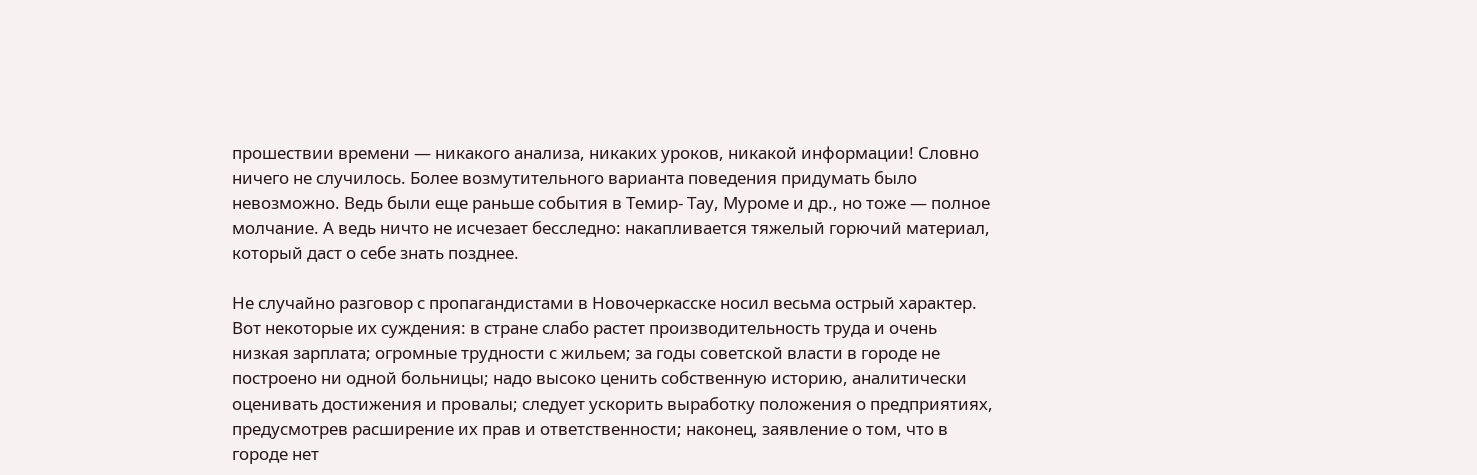прошествии времени — никакого анализа, никаких уроков, никакой информации! Словно ничего не случилось. Более возмутительного варианта поведения придумать было невозможно. Ведь были еще раньше события в Темир- Тау, Муроме и др., но тоже — полное молчание. А ведь ничто не исчезает бесследно: накапливается тяжелый горючий материал, который даст о себе знать позднее.

Не случайно разговор с пропагандистами в Новочеркасске носил весьма острый характер. Вот некоторые их суждения: в стране слабо растет производительность труда и очень низкая зарплата; огромные трудности с жильем; за годы советской власти в городе не построено ни одной больницы; надо высоко ценить собственную историю, аналитически оценивать достижения и провалы; следует ускорить выработку положения о предприятиях, предусмотрев расширение их прав и ответственности; наконец, заявление о том, что в городе нет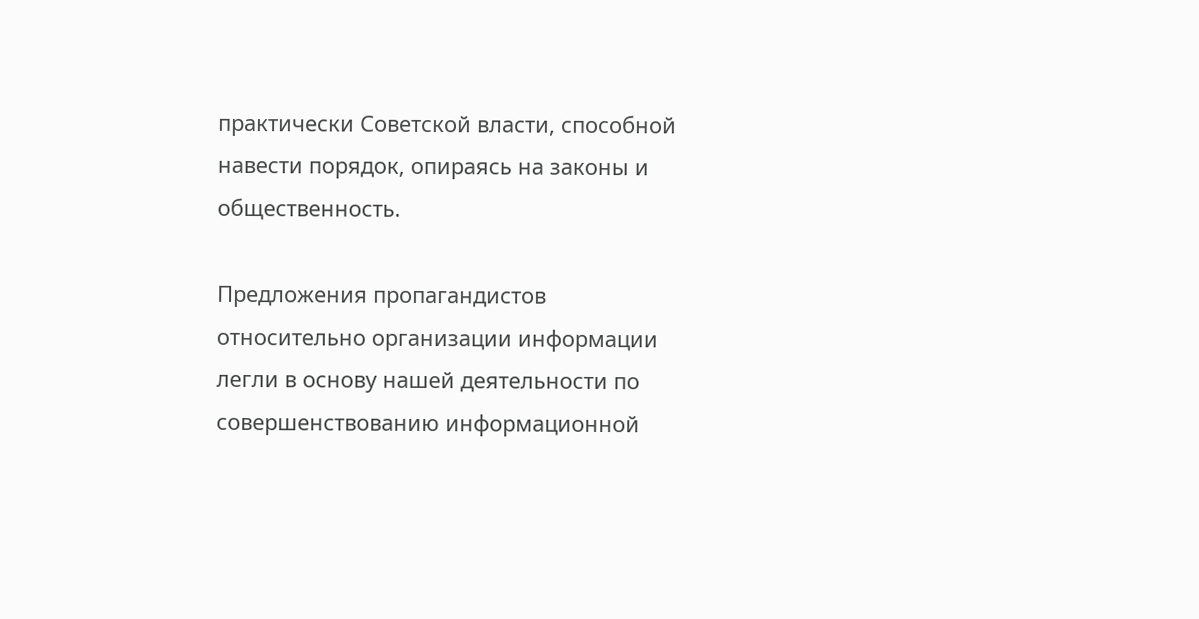практически Советской власти, способной навести порядок, опираясь на законы и общественность.

Предложения пропагандистов относительно организации информации легли в основу нашей деятельности по совершенствованию информационной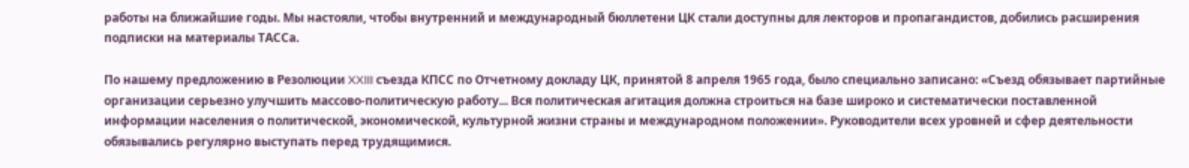работы на ближайшие годы. Мы настояли, чтобы внутренний и международный бюллетени ЦК стали доступны для лекторов и пропагандистов, добились расширения подписки на материалы ТАССа.

По нашему предложению в Резолюции XXIII съезда КПСС по Отчетному докладу ЦК, принятой 8 апреля 1965 года, было специально записано: «Съезд обязывает партийные организации серьезно улучшить массово-политическую работу... Вся политическая агитация должна строиться на базе широко и систематически поставленной информации населения о политической, экономической, культурной жизни страны и международном положении». Руководители всех уровней и сфер деятельности обязывались регулярно выступать перед трудящимися.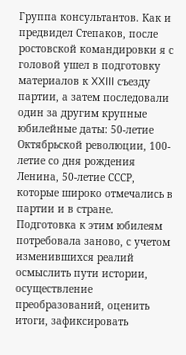Группа консультантов. Как и предвидел Степаков, после ростовской командировки я с головой ушел в подготовку материалов к XXIII съезду партии, а затем последовали один за другим крупные юбилейные даты: 50-летие Октябрьской революции, 100-летие со дня рождения Ленина, 50-летие СССР, которые широко отмечались в партии и в стране. Подготовка к этим юбилеям потребовала заново, с учетом изменившихся реалий осмыслить пути истории, осуществление преобразований, оценить итоги, зафиксировать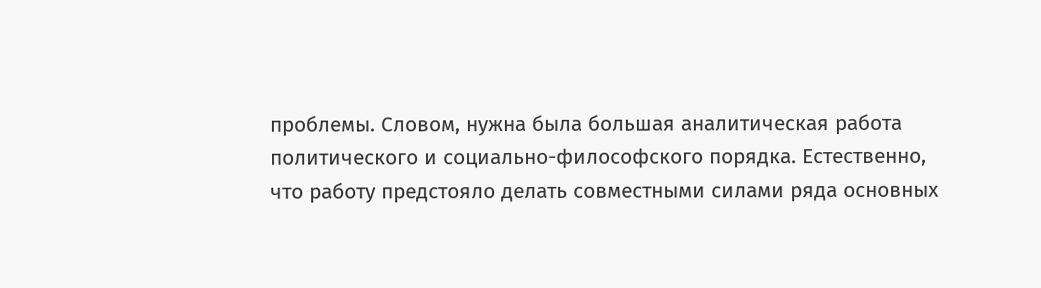проблемы. Словом, нужна была большая аналитическая работа политического и социально-философского порядка. Естественно, что работу предстояло делать совместными силами ряда основных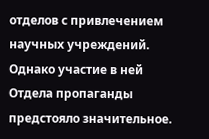отделов с привлечением научных учреждений. Однако участие в ней Отдела пропаганды предстояло значительное.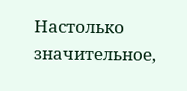Настолько значительное,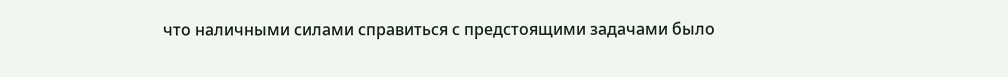что наличными силами справиться с предстоящими задачами было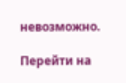невозможно.

Перейти на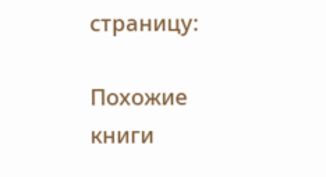страницу:

Похожие книги